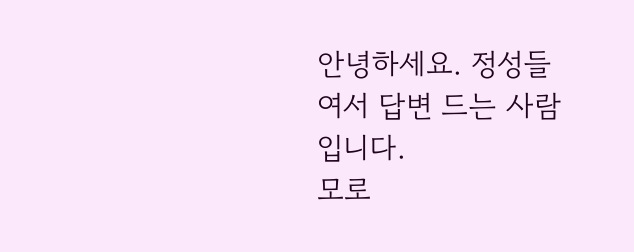안녕하세요. 정성들여서 답변 드는 사람입니다.
모로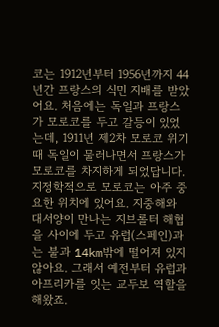코는 1912년부터 1956년까지 44년간 프랑스의 식민 지배를 받았어요. 처음에는 독일과 프랑스가 모로코를 두고 갈등이 있었는데, 1911년 제2차 모로코 위기 때 독일이 물러나면서 프랑스가 모로코를 차지하게 되었답니다.
지정학적으로 모로코는 아주 중요한 위치에 있어요. 지중해와 대서양이 만나는 지브롤터 해협을 사이에 두고 유럽(스페인)과는 불과 14km밖에 떨어져 있지 않아요. 그래서 예전부터 유럽과 아프리카를 잇는 교두보 역할을 해왔죠.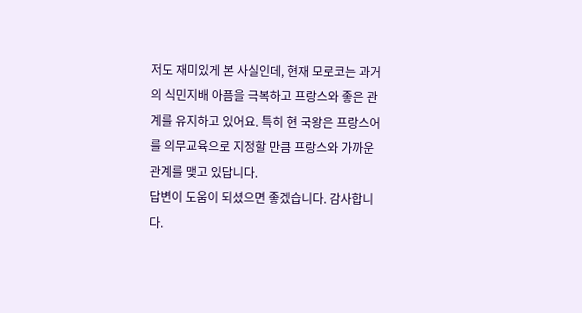저도 재미있게 본 사실인데, 현재 모로코는 과거의 식민지배 아픔을 극복하고 프랑스와 좋은 관계를 유지하고 있어요. 특히 현 국왕은 프랑스어를 의무교육으로 지정할 만큼 프랑스와 가까운 관계를 맺고 있답니다.
답변이 도움이 되셨으면 좋겠습니다. 감사합니다.